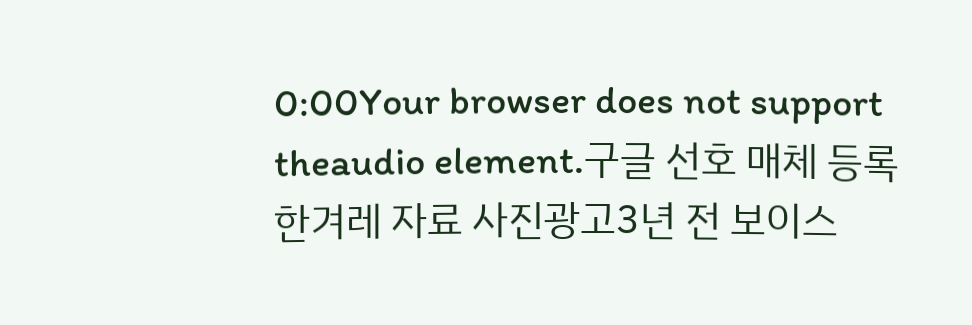0:00Your browser does not support theaudio element.구글 선호 매체 등록한겨레 자료 사진광고3년 전 보이스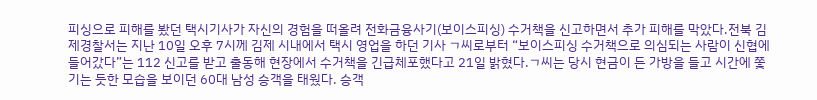피싱으로 피해를 봤던 택시기사가 자신의 경험을 떠올려 전화금융사기(보이스피싱) 수거책을 신고하면서 추가 피해를 막았다.전북 김제경찰서는 지난 10일 오후 7시께 김제 시내에서 택시 영업을 하던 기사 ㄱ씨로부터 “보이스피싱 수거책으로 의심되는 사람이 신협에 들어갔다”는 112 신고를 받고 출동해 현장에서 수거책을 긴급체포했다고 21일 밝혔다.ㄱ씨는 당시 현금이 든 가방을 들고 시간에 쫓기는 듯한 모습을 보이던 60대 남성 승객을 태웠다. 승객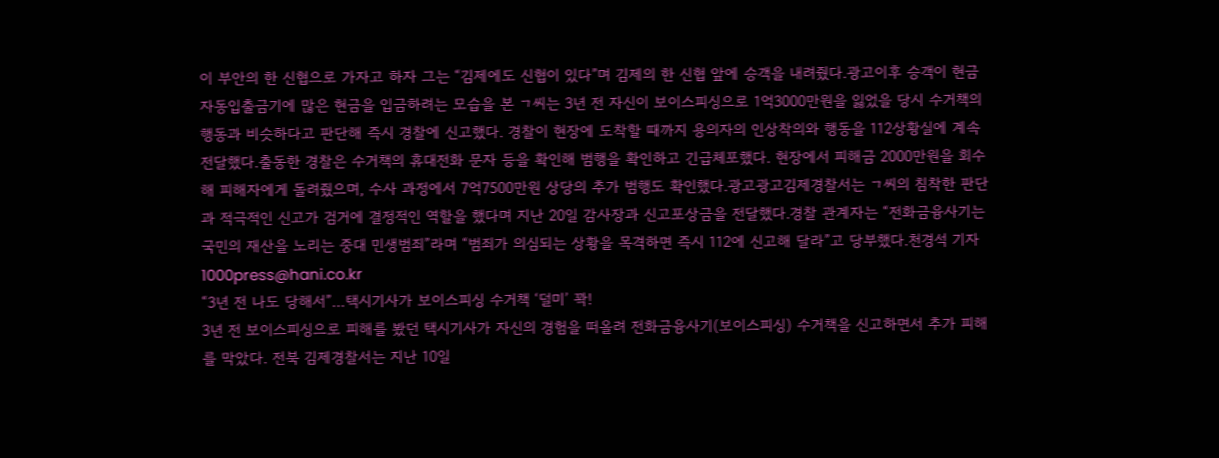이 부안의 한 신협으로 가자고 하자 그는 “김제에도 신협이 있다”며 김제의 한 신협 앞에 승객을 내려줬다.광고이후 승객이 현금자동입출금기에 많은 현금을 입금하려는 모습을 본 ㄱ씨는 3년 전 자신이 보이스피싱으로 1억3000만원을 잃었을 당시 수거책의 행동과 비슷하다고 판단해 즉시 경찰에 신고했다. 경찰이 현장에 도착할 때까지 용의자의 인상착의와 행동을 112상황실에 계속 전달했다.출동한 경찰은 수거책의 휴대전화 문자 등을 확인해 범행을 확인하고 긴급체포했다. 현장에서 피해금 2000만원을 회수해 피해자에게 돌려줬으며, 수사 과정에서 7억7500만원 상당의 추가 범행도 확인했다.광고광고김제경찰서는 ㄱ씨의 침착한 판단과 적극적인 신고가 검거에 결정적인 역할을 했다며 지난 20일 감사장과 신고포상금을 전달했다.경찰 관계자는 “전화금융사기는 국민의 재산을 노리는 중대 민생범죄”라며 “범죄가 의심되는 상황을 목격하면 즉시 112에 신고해 달라”고 당부했다.천경석 기자 1000press@hani.co.kr
“3년 전 나도 당해서”…택시기사가 보이스피싱 수거책 ‘덜미’ 꽉!
3년 전 보이스피싱으로 피해를 봤던 택시기사가 자신의 경험을 떠올려 전화금융사기(보이스피싱) 수거책을 신고하면서 추가 피해를 막았다. 전북 김제경찰서는 지난 10일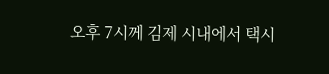오후 7시께 김제 시내에서 택시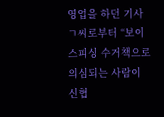영업을 하던 기사 ㄱ씨로부터 “보이스피싱 수거책으로 의심되는 사람이 신협